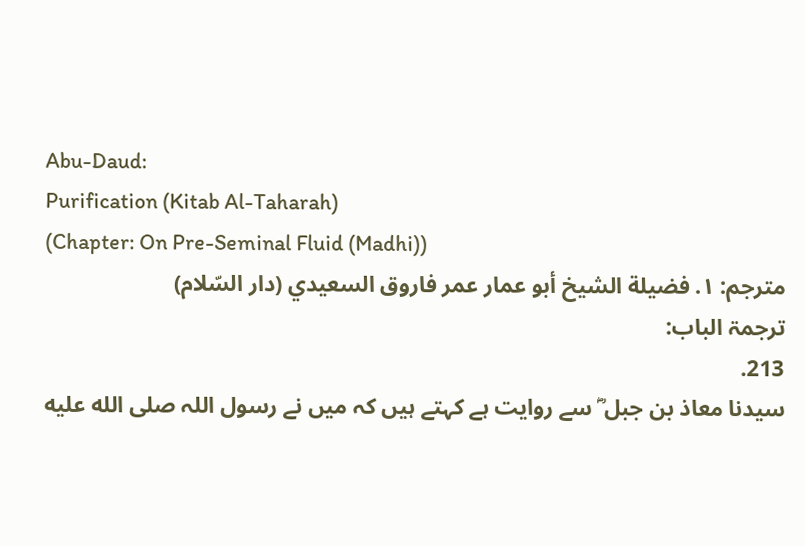Abu-Daud:
Purification (Kitab Al-Taharah)
(Chapter: On Pre-Seminal Fluid (Madhi))
مترجم: ١. فضيلة الشيخ أبو عمار عمر فاروق السعيدي (دار السّلام)
ترجمۃ الباب:
213.
سیدنا معاذ بن جبل ؓ سے روایت ہے کہتے ہیں کہ میں نے رسول اللہ صلى الله عليه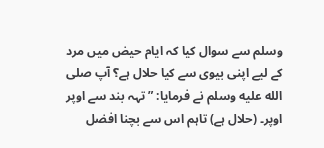وسلم سے سوال کیا کہ ایام حیض میں مرد کے لیے اپنی بیوی سے کیا حلال ہے؟ آپ صلى الله عليه وسلم نے فرمایا: ”تہہ بند سے اوپر اوپر۔ (حلال ہے) تاہم اس سے بچنا افضل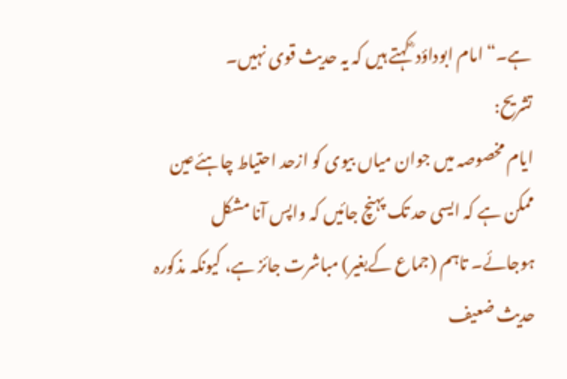ہے۔“ امام ابوداؤد ؓ کہتے ہیں کہ یہ حدیث قوی نہیں۔
تشریح:
ایام مخصوصہ میں جوان میاں بیوی کو ازحد احتیاط چاہئےعین ممکن ہے کہ ایسی حد تک پہنچ جائیں کہ واپس آنا مشکل ہوجائے۔ تاہم (جماع کےبغیر) مباشرت جائز ہے، کیونکہ مذکورہ حدیث ضعیف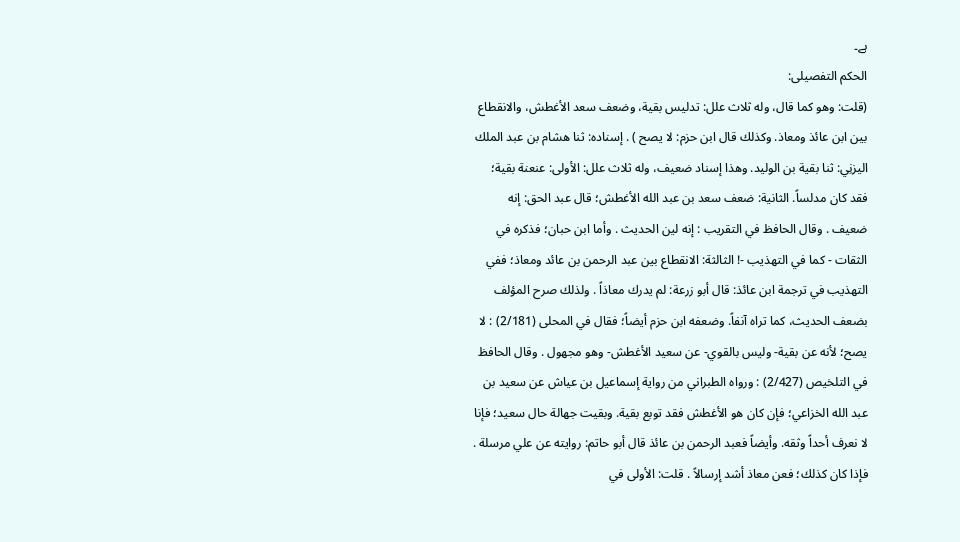ہے۔
الحکم التفصیلی:
(قلت: وهو كما قال، وله ثلاث علل: تدليس بقية، وضعف سعد الأغطش، والانقطاع بين ابن عائذ ومعاذ. وكذلك قال ابن حزم: لا يصح ) . إسناده: ثنا هشام بن عبد الملك اليزنِي: ثنا بقية بن الوليد. وهذا إسناد ضعيف، وله ثلاث علل: الأولى: عنعنة بقية؛ فقد كان مدلساً. الثانية: ضعف سعد بن عبد الله الأغطش؛ قال عبد الحق: إنه ضعيف . وقال الحافظ في التقريب : إنه لين الحديث . وأما ابن حبان؛ فذكره في الثقات - كما في التهذيب -! الثالثة: الانقطاع بين عبد الرحمن بن عائد ومعاذ؛ ففي التهذيب في ترجمة ابن عائذ: قال أبو زرعة: لم يدرك معاذاً . ولذلك صرح المؤلف بضعف الحديث، كما تراه آنفاً. وضعفه ابن حزم أيضاً؛ فقال في المحلى (2/181) : لا يصح؛ لأنه عن بقية- وليس بالقوي- عن سعيد الأغطش- وهو مجهول . وقال الحافظ في التلخيص (2/427) : ورواه الطبراني من رواية إسماعيل بن عياش عن سعيد بن عبد الله الخزاعي؛ فإن كان هو الأغطش فقد توبع بقية. وبقيت جهالة حال سعيد؛ فإنا لا نعرف أحداً وثقه. وأيضاً فعبد الرحمن بن عائذ قال أبو حاتم: روايته عن علي مرسلة . فإذا كان كذلك؛ فعن معاذ أشد إرسالاً . قلت: الأولى في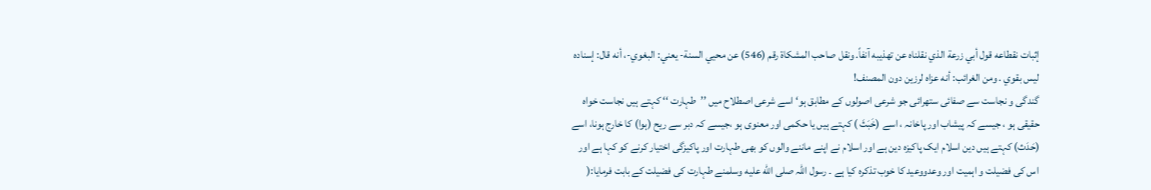إثبات نقطاعه قول أبي زرعة الذي نقلناه عن تهذيبه آنفاً. ونقل صاحب المشكاة رقم (546) عن محيي السنة- يعني: البغوي-، أنه قال: إسناده ليس بقوي . ومن الغرائب: أنه عزاه لرزين دون المصنف!
گندگی و نجاست سے صفائی ستھرائی جو شرعی اصولوں کے مطابق ہو‘ اسے شرعی اصطلاح میں ’’طہارت ‘‘ کہتے ہیں نجاست خواہ حقیقی ہو ، جیسے کہ پیشاب اور پاخانہ ، اسے (خَبَثَ ) کہتے ہیں یا حکمی اور معنوی ہو ،جیسے کہ دبر سے ریح (ہوا) کا خارج ہونا، اسے (حَدَث) کہتے ہیں دین اسلام ایک پاکیزہ دین ہے اور اسلام نے اپنے ماننے والوں کو بھی طہارت اور پاکیزگی اختیار کرنے کو کہا ہے اور اس کی فضیلت و اہمیت اور وعدووعید کا خوب تذکرہ کیا ہے ۔ رسول اللہ صلى الله عليه وسلمنے طہارت کی فضیلت کے بابت فرمایا:(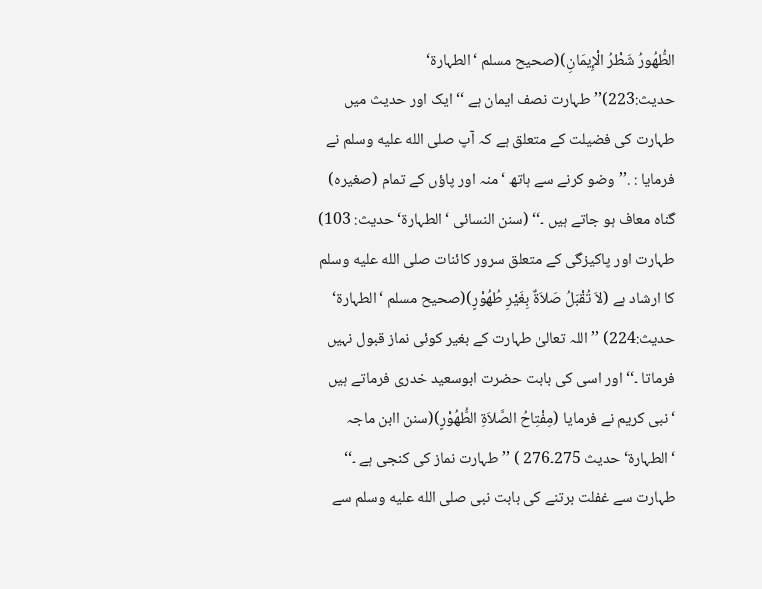الطُّهُورُ شَطْرُ الْإِيمَانِ)(صحیح مسلم ‘الطہارۃ‘ حدیث:223)’’طہارت نصف ایمان ہے ‘‘ ایک اور حدیث میں طہارت کی فضیلت کے متعلق ہے کہ آپ صلى الله عليه وسلم نے فرمایا : .’’وضو کرنے سے ہاتھ ‘منہ اور پاؤں کے تمام (صغیرہ) گناہ معاف ہو جاتے ہیں ۔‘‘ (سنن النسائی ‘ الطہارۃ‘ حدیث: 103) طہارت اور پاکیزگی کے متعلق سرور کائنات صلى الله عليه وسلم کا ارشاد ہے (لاَ تُقْبَلُ صَلاَةٌ بِغَيْرِ طُهُوْرٍ)(صحيح مسلم ‘الطہارۃ‘ حدیث:224) ’’ اللہ تعالیٰ طہارت کے بغیر کوئی نماز قبول نہیں فرماتا ۔‘‘اور اسی کی بابت حضرت ابوسعید خدری فرماتے ہیں ‘نبی کریم نے فرمایا (مِفْتِاحُ الصَّلاَةِ الطُّهُوْرٍ)(سنن اابن ماجہ ‘الطہارۃ‘حدیث 275۔276 ) ’’طہارت نماز کی کنجی ہے ۔‘‘ طہارت سے غفلت برتنے کی بابت نبی صلى الله عليه وسلم سے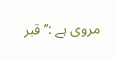مروی ہے :’’قبر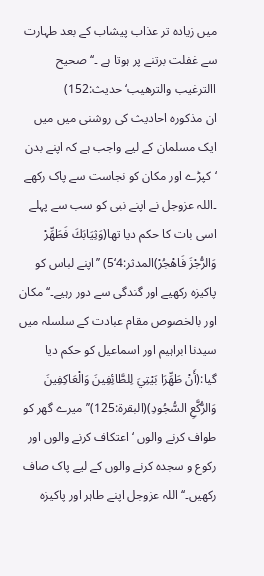میں زیادہ تر عذاب پیشاب کے بعد طہارت سے غفلت برتنے پر ہوتا ہے ۔‘‘ صحیح االترغیب والترھیب‘حدیث:152)
ان مذکورہ احادیث کی روشنی میں میں ایک مسلمان کے لیے واجب ہے کہ اپنے بدن ‘کپڑے اور مکان کو نجاست سے پاک رکھے ۔اللہ عزوجل نے اپنے نبی کو سب سے پہلے اسی بات کا حکم دیا تھا(وَثِيَابَكَ فَطَهِّرْ وَالرُّجْزَ فَاهْجُرْ)المدثر:4‘5) ’’اپنے لباس کو پاکیزہ رکھیے اور گندگی سے دور رہیے۔‘‘ مکان اور بالخصوص مقام عبادت کے سلسلہ میں سیدنا ابراہیم اور اسماعیل کو حکم دیا گیا:(أَنْ طَهِّرَا بَيْتِيَ لِلطَّائِفِينَ وَالْعَاكِفِينَ وَالرُّكَّعِ السُّجُودِ)(البقرۃ:125)’’میرے گھر کو طواف کرنے والوں ‘اعتکاف کرنے والوں اور رکوع و سجدہ کرنے والوں کے لیے پاک صاف رکھیں۔‘‘ اللہ عزوجل اپنے طاہر اور پاکیزہ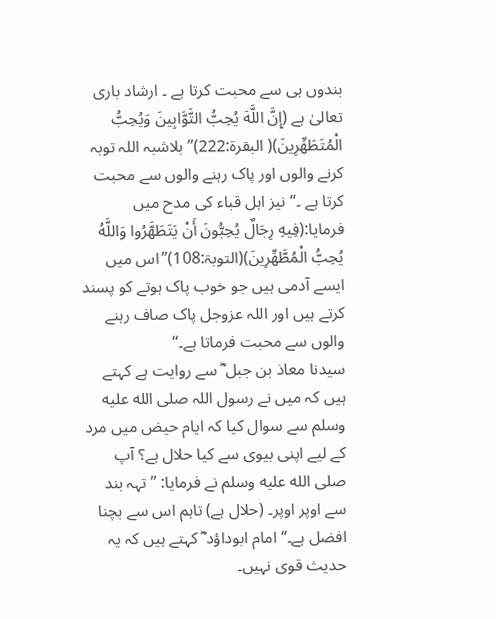بندوں ہی سے محبت کرتا ہے ۔ ارشاد باری تعالیٰ ہے (إِنَّ اللَّهَ يُحِبُّ التَّوَّابِينَ وَيُحِبُّ الْمُتَطَهِّرِينَ)( البقرۃ:222)’’بلاشبہ اللہ توبہ کرنے والوں اور پاک رہنے والوں سے محبت کرتا ہے ۔‘‘ نیز اہل قباء کی مدح میں فرمایا:(فِيهِ رِجَالٌ يُحِبُّونَ أَنْ يَتَطَهَّرُوا وَاللَّهُ يُحِبُّ الْمُطَّهِّرِينَ)(التوبۃ:108)’’اس میں ایسے آدمی ہیں جو خوب پاک ہوتے کو پسند کرتے ہیں اور اللہ عزوجل پاک صاف رہنے والوں سے محبت فرماتا ہے۔‘‘
سیدنا معاذ بن جبل ؓ سے روایت ہے کہتے ہیں کہ میں نے رسول اللہ صلى الله عليه وسلم سے سوال کیا کہ ایام حیض میں مرد کے لیے اپنی بیوی سے کیا حلال ہے؟ آپ صلى الله عليه وسلم نے فرمایا: ”تہہ بند سے اوپر اوپر۔ (حلال ہے) تاہم اس سے بچنا افضل ہے۔“ امام ابوداؤد ؓ کہتے ہیں کہ یہ حدیث قوی نہیں۔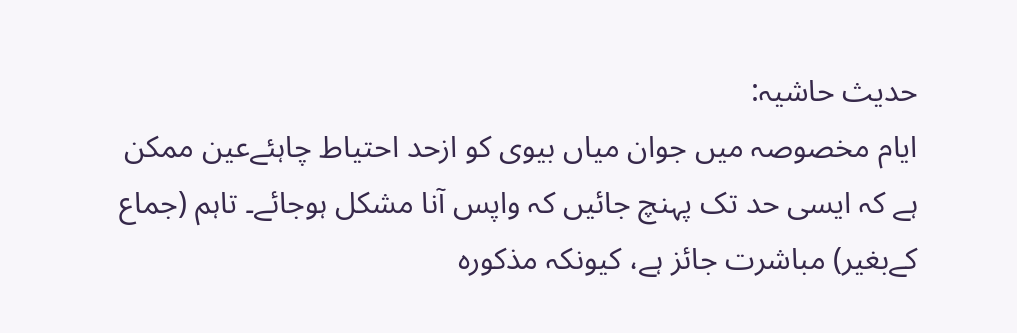حدیث حاشیہ:
ایام مخصوصہ میں جوان میاں بیوی کو ازحد احتیاط چاہئےعین ممکن ہے کہ ایسی حد تک پہنچ جائیں کہ واپس آنا مشکل ہوجائے۔ تاہم (جماع کےبغیر) مباشرت جائز ہے، کیونکہ مذکورہ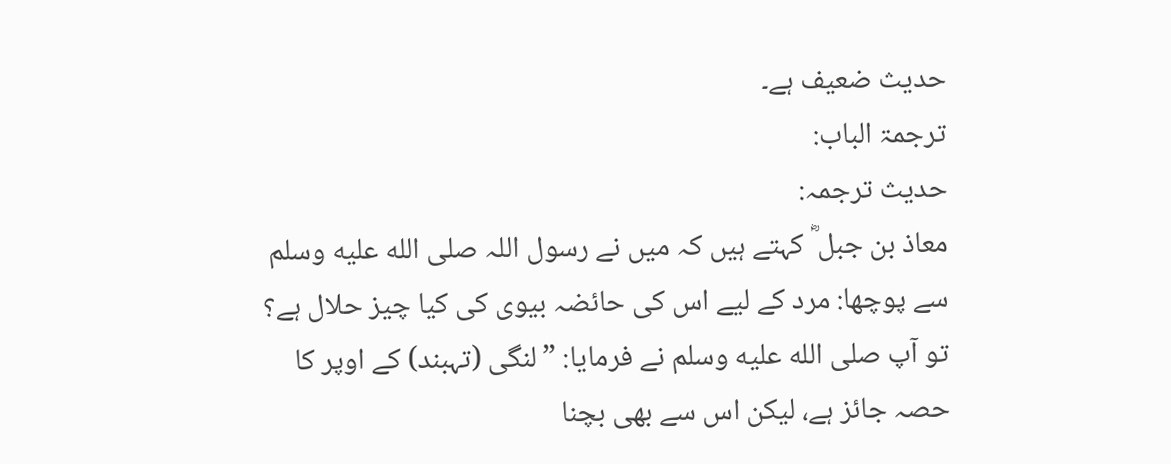حدیث ضعیف ہے۔
ترجمۃ الباب:
حدیث ترجمہ:
معاذ بن جبل ؓ کہتے ہیں کہ میں نے رسول اللہ صلى الله عليه وسلم سے پوچھا: مرد کے لیے اس کی حائضہ بیوی کی کیا چیز حلال ہے؟ تو آپ صلى الله عليه وسلم نے فرمایا: ”لنگی (تہبند) کے اوپر کا حصہ جائز ہے، لیکن اس سے بھی بچنا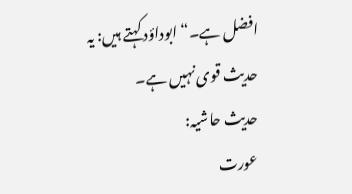افضل ہے۔“ ابوداؤد کہتے ہیں: یہ حدیث قوی نہیں ہے۔
حدیث حاشیہ:
عورت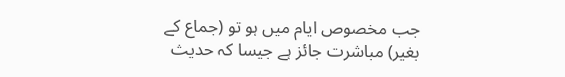جب مخصوص ایام میں ہو تو (جماع کے بغیر) مباشرت جائز ہے جیسا کہ حدیث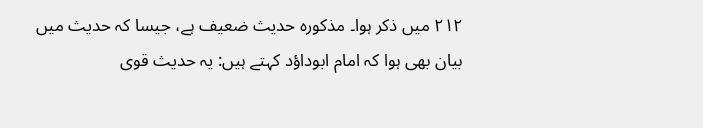۲۱۲ میں ذکر ہوا۔ مذکورہ حدیث ضعیف ہے، جیسا کہ حدیث میں بیان بھی ہوا کہ امام ابوداؤد کہتے ہیں: یہ حدیث قوی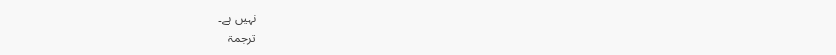نہیں ہے۔
ترجمۃ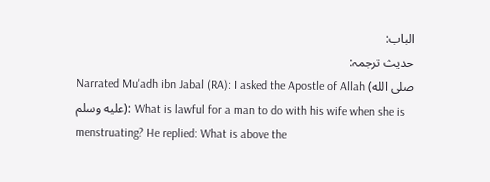الباب:
حدیث ترجمہ:
Narrated Mu'adh ibn Jabal (RA): I asked the Apostle of Allah (صلى الله عليه وسلم): What is lawful for a man to do with his wife when she is menstruating? He replied: What is above the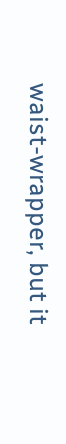waist-wrapper, but it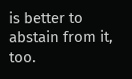is better to abstain from it, too.